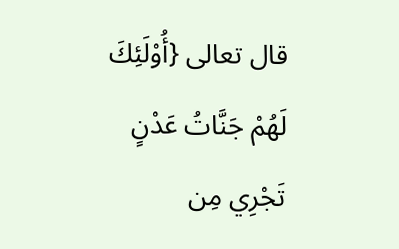قال تعالى {أُوْلَئِكَ لَهُمْ جَنَّاتُ عَدْنٍ تَجْرِي مِن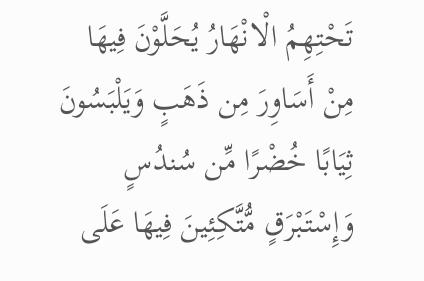تَحْتِهِمُ الْانْهَارُ يُحَلَّوْنَ فِيهَا مِنْ أَسَاوِرَ مِن ذَهَبٍ وَيَلْبَسُونَ ثِيَابًا خُضْرًا مِّن سُندُسٍ وَإِسْتَبْرَقٍ مُّتَّكِئِينَ فِيهَا عَلَى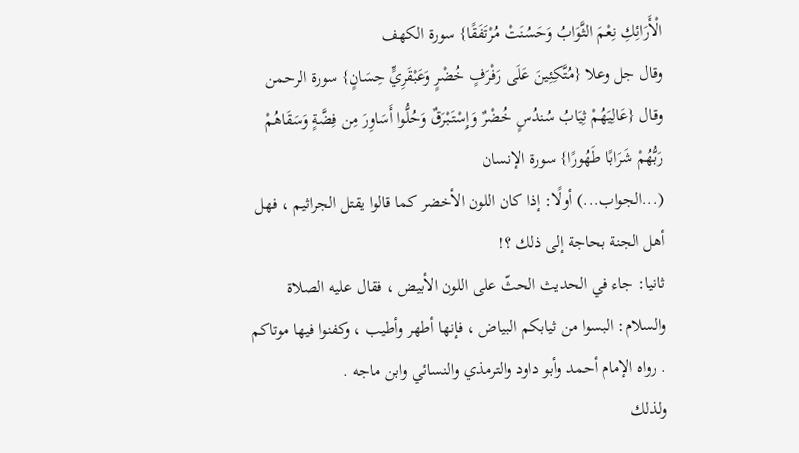الْأَرَائِكِ نِعْمَ الثَّوَابُ وَحَسُنَتْ مُرْتَفَقًا} سورة الكهف
وقال جل وعلا {مُتَّكِئِينَ عَلَى رَفْرَفٍ خُضْرٍ وَعَبْقَرِيٍّ حِسَانٍ} سورة الرحمن
وقال {عَالِيَهُمْ ثِيَابُ سُندُسٍ خُضْرٌ وَإِسْتَبْرَقٌ وَحُلُّوا أَسَاوِرَ مِن فِضَّةٍ وَسَقَاهُمْ رَبُّهُمْ شَرَابًا طَهُورًا} سورة الإنسان
(...الجواب...) أولًا: إذا كان اللون الأخضر كما قالوا يقتل الجراثيم ، فهل أهل الجنة بحاجة إلى ذلك ؟!
ثانيا: جاء في الحديث الحثّ على اللون الأبيض ، فقال عليه الصلاة والسلام: البسوا من ثيابكم البياض ، فإنها أطهر وأطيب ، وكفنوا فيها موتاكم . رواه الإمام أحمد وأبو داود والترمذي والنسائي وابن ماجه .
ولذلك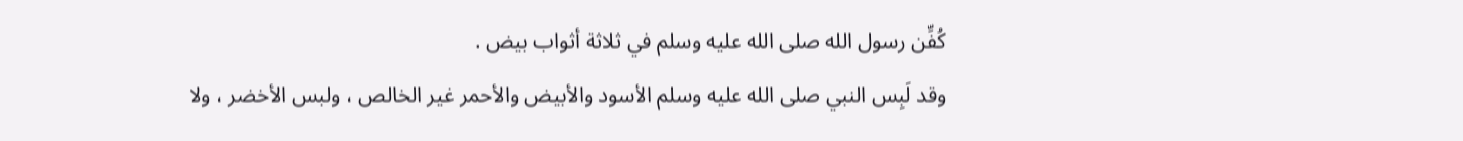كُفِّن رسول الله صلى الله عليه وسلم في ثلاثة أثواب بيض .
وقد لَبِس النبي صلى الله عليه وسلم الأسود والأبيض والأحمر غير الخالص ، ولبس الأخضر ، ولا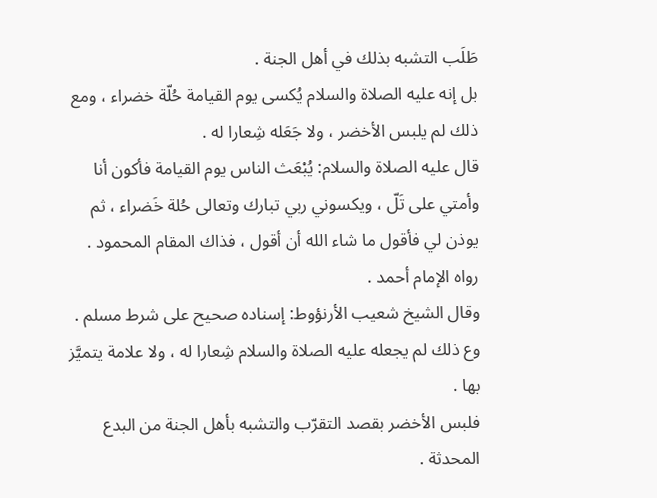طَلَب التشبه بذلك في أهل الجنة .
بل إنه عليه الصلاة والسلام يُكسى يوم القيامة حُلّة خضراء ، ومع ذلك لم يلبس الأخضر ، ولا جَعَله شِعارا له .
قال عليه الصلاة والسلام: يُبْعَث الناس يوم القيامة فأكون أنا وأمتي على تَلّ ، ويكسوني ربي تبارك وتعالى حُلة خَضراء ، ثم يوذن لي فأقول ما شاء الله أن أقول ، فذاك المقام المحمود . رواه الإمام أحمد .
وقال الشيخ شعيب الأرنؤوط: إسناده صحيح على شرط مسلم .
وع ذلك لم يجعله عليه الصلاة والسلام شِعارا له ، ولا علامة يتميَّز بها .
فلبس الأخضر بقصد التقرّب والتشبه بأهل الجنة من البدع المحدثة .